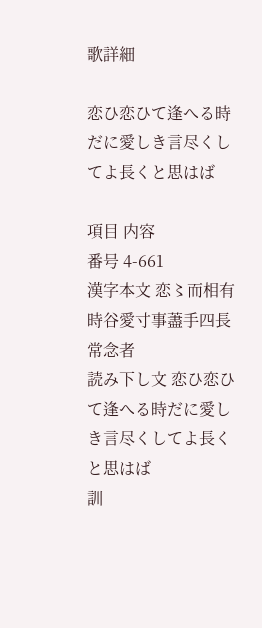歌詳細

恋ひ恋ひて逢へる時だに愛しき言尽くしてよ長くと思はば

項目 内容
番号 4-661
漢字本文 恋〻而相有時谷愛寸事藎手四長常念者
読み下し文 恋ひ恋ひて逢へる時だに愛しき言尽くしてよ長くと思はば
訓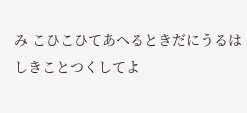み こひこひてあへるときだにうるはしきことつくしてよ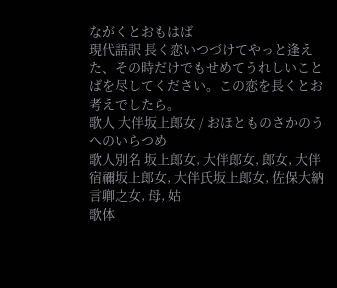ながくとおもはば
現代語訳 長く恋いつづけてやっと逢えた、その時だけでもせめてうれしいことばを尽してください。この恋を長くとお考えでしたら。
歌人 大伴坂上郎女 / おほとものさかのうへのいらつめ
歌人別名 坂上郎女, 大伴郎女, 郎女, 大伴宿禰坂上郎女, 大伴氏坂上郎女, 佐保大納言卿之女, 母, 姑
歌体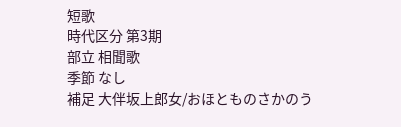短歌
時代区分 第3期
部立 相聞歌
季節 なし
補足 大伴坂上郎女/おほとものさかのう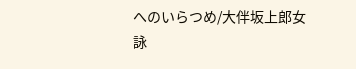へのいらつめ/大伴坂上郎女
詠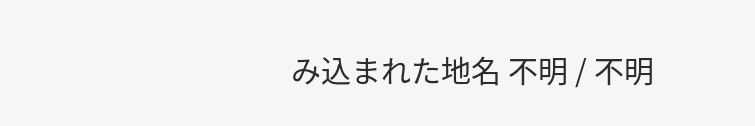み込まれた地名 不明 / 不明